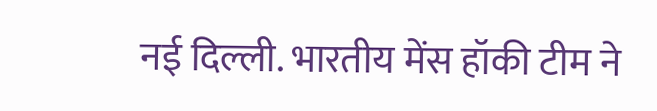नई दिल्ली. भारतीय मेंस हॉकी टीम ने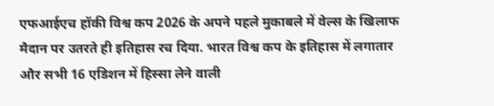एफआईएच हॉकी विश्व कप 2026 के अपने पहले मुकाबले में वेल्स के खिलाफ मैदान पर उतरते ही इतिहास रच दिया. भारत विश्व कप के इतिहास में लगातार और सभी 16 एडिशन में हिस्सा लेने वाली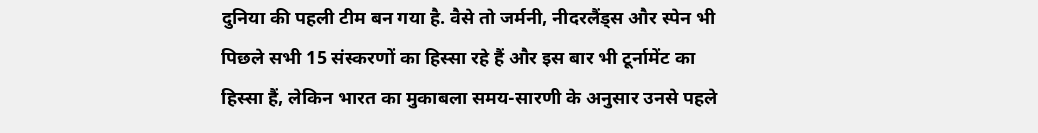दुनिया की पहली टीम बन गया है. वैसे तो जर्मनी, नीदरलैंड्स और स्पेन भी पिछले सभी 15 संस्करणों का हिस्सा रहे हैं और इस बार भी टूर्नामेंट का हिस्सा हैं, लेकिन भारत का मुकाबला समय-सारणी के अनुसार उनसे पहले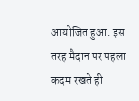आयोजित हुआ. इस तरह मैदान पर पहला कदम रखते ही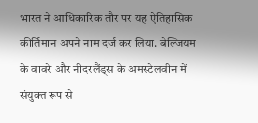भारत ने आधिकारिक तौर पर यह ऐतिहासिक कीर्तिमान अपने नाम दर्ज कर लिया. बेल्जियम के वावरे और नीदरलैंड्स के अमस्टेलवीन में संयुक्त रूप से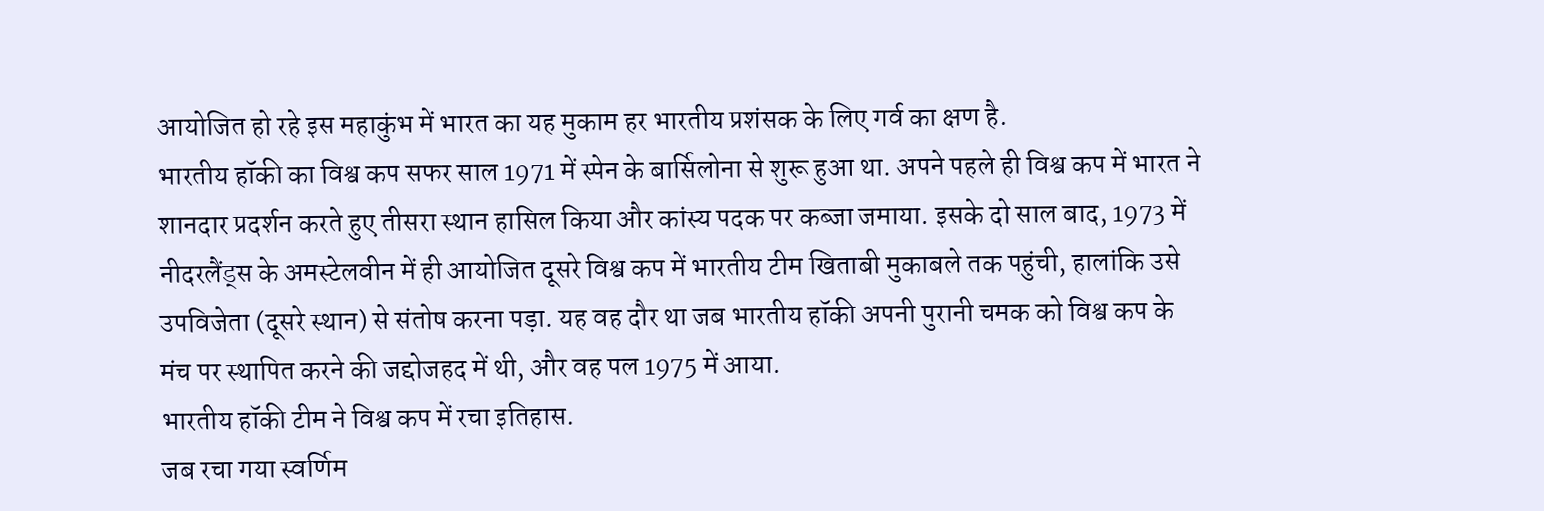आयोजित हो रहे इस महाकुंभ में भारत का यह मुकाम हर भारतीय प्रशंसक के लिए गर्व का क्षण है.
भारतीय हॉकी का विश्व कप सफर साल 1971 में स्पेन के बार्सिलोना से शुरू हुआ था. अपने पहले ही विश्व कप में भारत ने शानदार प्रदर्शन करते हुए तीसरा स्थान हासिल किया और कांस्य पदक पर कब्जा जमाया. इसके दो साल बाद, 1973 में नीदरलैंड्स के अमस्टेलवीन में ही आयोजित दूसरे विश्व कप में भारतीय टीम खिताबी मुकाबले तक पहुंची, हालांकि उसे उपविजेता (दूसरे स्थान) से संतोष करना पड़ा. यह वह दौर था जब भारतीय हॉकी अपनी पुरानी चमक को विश्व कप के मंच पर स्थापित करने की जद्दोजहद में थी, और वह पल 1975 में आया.
भारतीय हॉकी टीम ने विश्व कप में रचा इतिहास.
जब रचा गया स्वर्णिम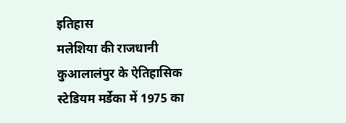इतिहास
मलेशिया की राजधानी कुआलालंपुर के ऐतिहासिक स्टेडियम मर्डेका में 1975 का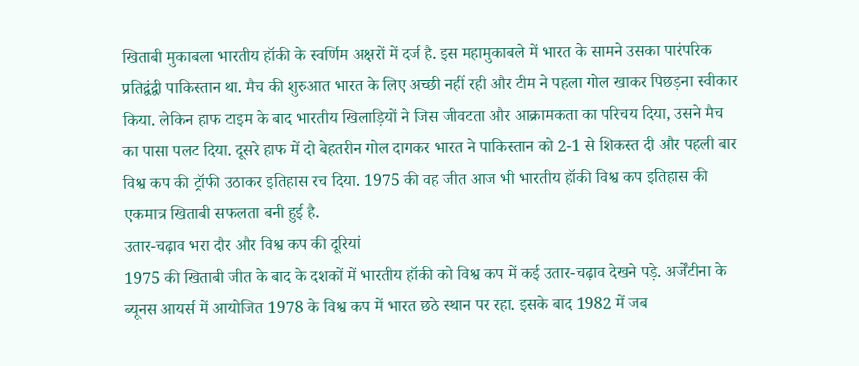खिताबी मुकाबला भारतीय हॉकी के स्वर्णिम अक्षरों में दर्ज है. इस महामुकाबले में भारत के सामने उसका पारंपरिक प्रतिद्वंद्वी पाकिस्तान था. मैच की शुरुआत भारत के लिए अच्छी नहीं रही और टीम ने पहला गोल खाकर पिछड़ना स्वीकार किया. लेकिन हाफ टाइम के बाद भारतीय खिलाड़ियों ने जिस जीवटता और आक्रामकता का परिचय दिया, उसने मैच का पासा पलट दिया. दूसरे हाफ में दो बेहतरीन गोल दागकर भारत ने पाकिस्तान को 2-1 से शिकस्त दी और पहली बार विश्व कप की ट्रॉफी उठाकर इतिहास रच दिया. 1975 की वह जीत आज भी भारतीय हॉकी विश्व कप इतिहास की एकमात्र खिताबी सफलता बनी हुई है.
उतार-चढ़ाव भरा दौर और विश्व कप की दूरियां
1975 की खिताबी जीत के बाद के दशकों में भारतीय हॉकी को विश्व कप में कई उतार-चढ़ाव देखने पड़े. अर्जेंटीना के ब्यूनस आयर्स में आयोजित 1978 के विश्व कप में भारत छठे स्थान पर रहा. इसके बाद 1982 में जब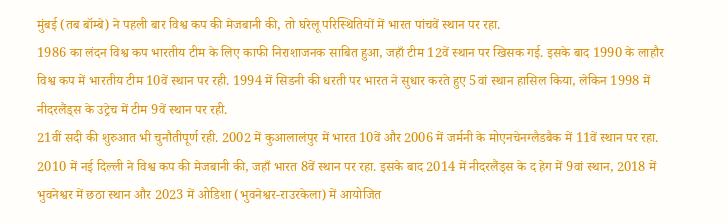मुंबई (तब बॉम्बे) ने पहली बार विश्व कप की मेजबानी की, तो घरेलू परिस्थितियों में भारत पांचवें स्थान पर रहा.
1986 का लंदन विश्व कप भारतीय टीम के लिए काफी निराशाजनक साबित हुआ, जहाँ टीम 12वें स्थान पर खिसक गई. इसके बाद 1990 के लाहौर विश्व कप में भारतीय टीम 10वें स्थान पर रही. 1994 में सिडनी की धरती पर भारत ने सुधार करते हुए 5वां स्थान हासिल किया, लेकिन 1998 में नीदरलैंड्स के उट्रेच में टीम 9वें स्थान पर रही.
21वीं सदी की शुरुआत भी चुनौतीपूर्ण रही. 2002 में कुआलालंपुर में भारत 10वें और 2006 में जर्मनी के मोएनचेनग्लैडबैक में 11वें स्थान पर रहा. 2010 में नई दिल्ली ने विश्व कप की मेजबानी की, जहाँ भारत 8वें स्थान पर रहा. इसके बाद 2014 में नीदरलैंड्स के द हेग में 9वां स्थान, 2018 में भुवनेश्वर में छठा स्थान और 2023 में ओडिशा (भुवनेश्वर-राउरकेला) में आयोजित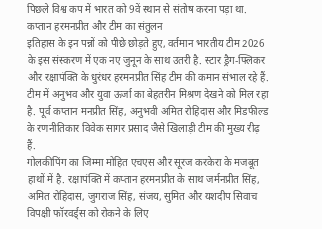पिछले विश्व कप में भारत को 9वें स्थान से संतोष करना पड़ा था.
कप्तान हरमनप्रीत और टीम का संतुलन
इतिहास के इन पन्नों को पीछे छोड़ते हुए, वर्तमान भारतीय टीम 2026 के इस संस्करण में एक नए जुनून के साथ उतरी है. स्टार ड्रैग-फ्लिकर और रक्षापंक्ति के धुरंधर हरमनप्रीत सिंह टीम की कमान संभाल रहे हैं. टीम में अनुभव और युवा ऊर्जा का बेहतरीन मिश्रण देखने को मिल रहा है. पूर्व कप्तान मनप्रीत सिंह, अनुभवी अमित रोहिदास और मिडफील्ड के रणनीतिकार विवेक सागर प्रसाद जैसे खिलाड़ी टीम की मुख्य रीढ़ हैं.
गोलकीपिंग का जिम्मा मोहित एचएस और सूरज करकेरा के मजबूत हाथों में है. रक्षापंक्ति में कप्तान हरमनप्रीत के साथ जर्मनप्रीत सिंह, अमित रोहिदास, जुगराज सिंह, संजय, सुमित और यशदीप सिवाच विपक्षी फॉरवर्ड्स को रोकने के लिए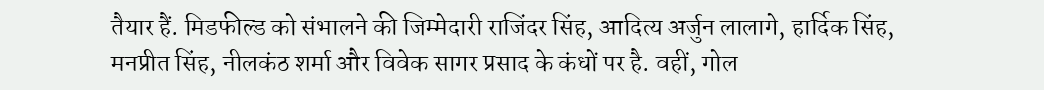तैयार हैं. मिडफील्ड को संभालने की जिम्मेदारी राजिंदर सिंह, आदित्य अर्जुन लालागे, हार्दिक सिंह, मनप्रीत सिंह, नीलकंठ शर्मा और विवेक सागर प्रसाद के कंधों पर है. वहीं, गोल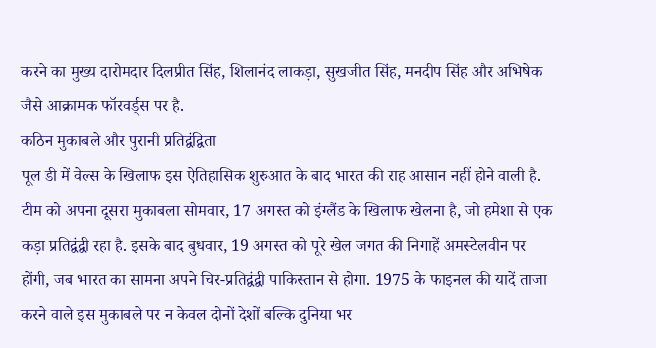करने का मुख्य दारोमदार दिलप्रीत सिंह, शिलानंद लाकड़ा, सुखजीत सिंह, मनदीप सिंह और अभिषेक जैसे आक्रामक फॉरवर्ड्स पर है.
कठिन मुकाबले और पुरानी प्रतिद्वंद्विता
पूल डी में वेल्स के खिलाफ इस ऐतिहासिक शुरुआत के बाद भारत की राह आसान नहीं होने वाली है. टीम को अपना दूसरा मुकाबला सोमवार, 17 अगस्त को इंग्लैंड के खिलाफ खेलना है, जो हमेशा से एक कड़ा प्रतिद्वंद्वी रहा है. इसके बाद बुधवार, 19 अगस्त को पूरे खेल जगत की निगाहें अमस्टेलवीन पर होंगी, जब भारत का सामना अपने चिर-प्रतिद्वंद्वी पाकिस्तान से होगा. 1975 के फाइनल की यादें ताजा करने वाले इस मुकाबले पर न केवल दोनों देशों बल्कि दुनिया भर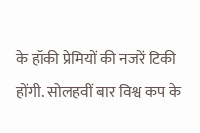के हॉकी प्रेमियों की नजरें टिकी होंगी. सोलहवीं बार विश्व कप के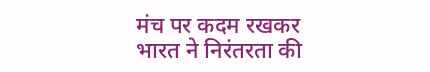मंच पर कदम रखकर भारत ने निरंतरता की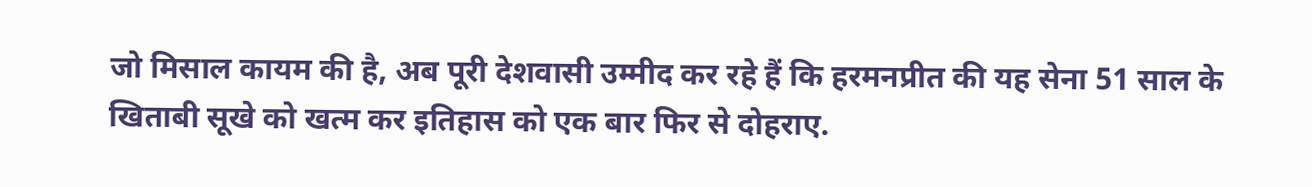जो मिसाल कायम की है, अब पूरी देशवासी उम्मीद कर रहे हैं कि हरमनप्रीत की यह सेना 51 साल के खिताबी सूखे को खत्म कर इतिहास को एक बार फिर से दोहराए.